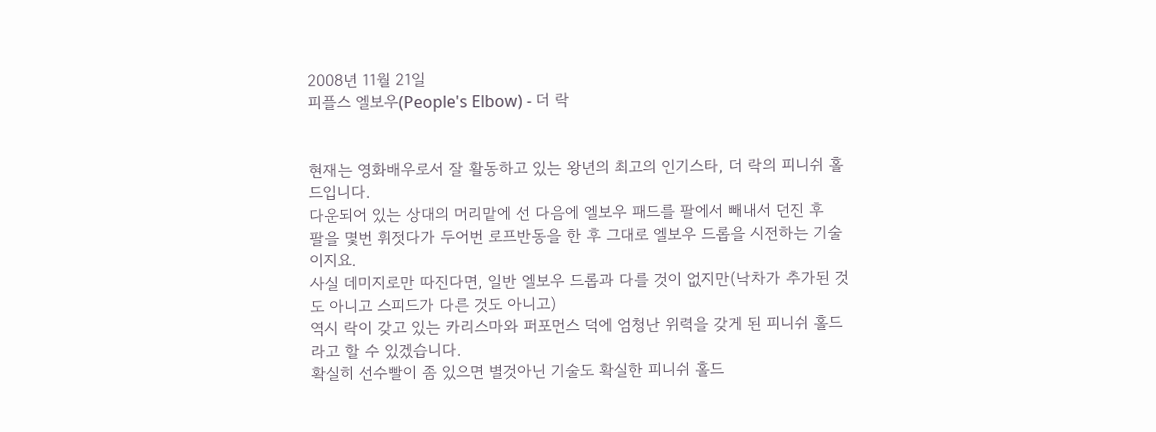2008년 11월 21일
피플스 엘보우(People's Elbow) - 더 락


현재는 영화배우로서 잘 활동하고 있는 왕년의 최고의 인기스타, 더 락의 피니쉬 홀드입니다.
다운되어 있는 상대의 머리맡에 선 다음에 엘보우 패드를 팔에서 빼내서 던진 후
팔을 몇번 휘젓다가 두어번 로프반동을 한 후 그대로 엘보우 드롭을 시전하는 기술이지요.
사실 데미지로만 따진다면, 일반 엘보우 드롭과 다를 것이 없지만(낙차가 추가된 것도 아니고 스피드가 다른 것도 아니고)
역시 락이 갖고 있는 카리스마와 퍼포먼스 덕에 엄청난 위력을 갖게 된 피니쉬 홀드라고 할 수 있겠습니다.
확실히 선수빨이 좀 있으면 별것아닌 기술도 확실한 피니쉬 홀드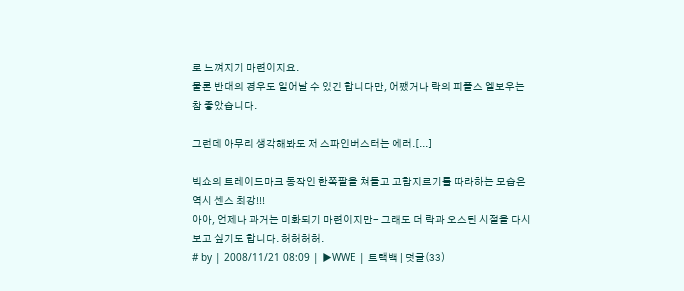로 느껴지기 마련이지요.
물론 반대의 경우도 일어날 수 있긴 합니다만, 어쨌거나 락의 피플스 엘보우는 참 좋았습니다.

그런데 아무리 생각해봐도 저 스파인버스터는 에러.[...]

빅쇼의 트레이드마크 동작인 한쪽팔을 쳐들고 고함지르기를 따라하는 모습은 역시 센스 최강!!!
아아, 언제나 과거는 미화되기 마련이지만- 그래도 더 락과 오스틴 시절을 다시 보고 싶기도 합니다. 허허허허.
# by | 2008/11/21 08:09 | ▶WWE | 트랙백 | 덧글(33)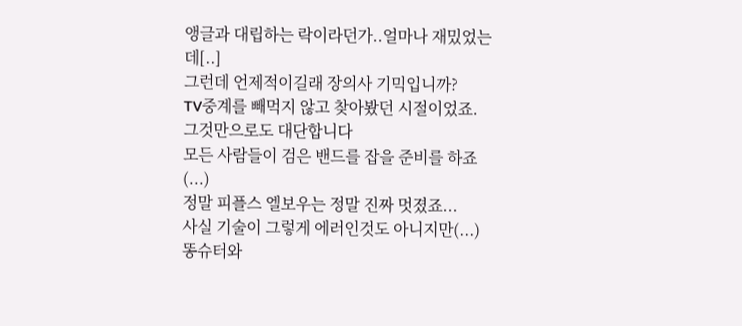앵글과 대립하는 락이라던가..얼마나 재밌었는데[..]
그런데 언제적이길래 장의사 기믹입니까?
TV중계를 빼먹지 않고 찾아봤던 시절이었죠.
그것만으로도 대단합니다
모든 사람들이 검은 밴드를 잡을 준비를 하죠(...)
정말 피플스 엘보우는 정말 진짜 멋졌죠...
사실 기술이 그렇게 에러인것도 아니지만(...)
똥슈터와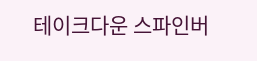테이크다운 스파인버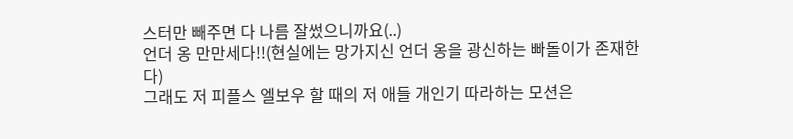스터만 빼주면 다 나름 잘썼으니까요(..)
언더 옹 만만세다!!(현실에는 망가지신 언더 옹을 광신하는 빠돌이가 존재한다)
그래도 저 피플스 엘보우 할 때의 저 애들 개인기 따라하는 모션은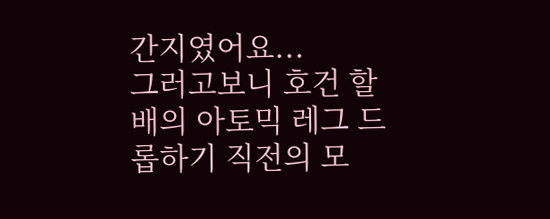간지였어요...
그러고보니 호건 할배의 아토믹 레그 드롭하기 직전의 모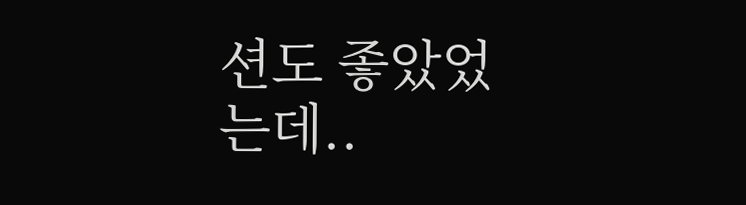션도 좋았었는데..